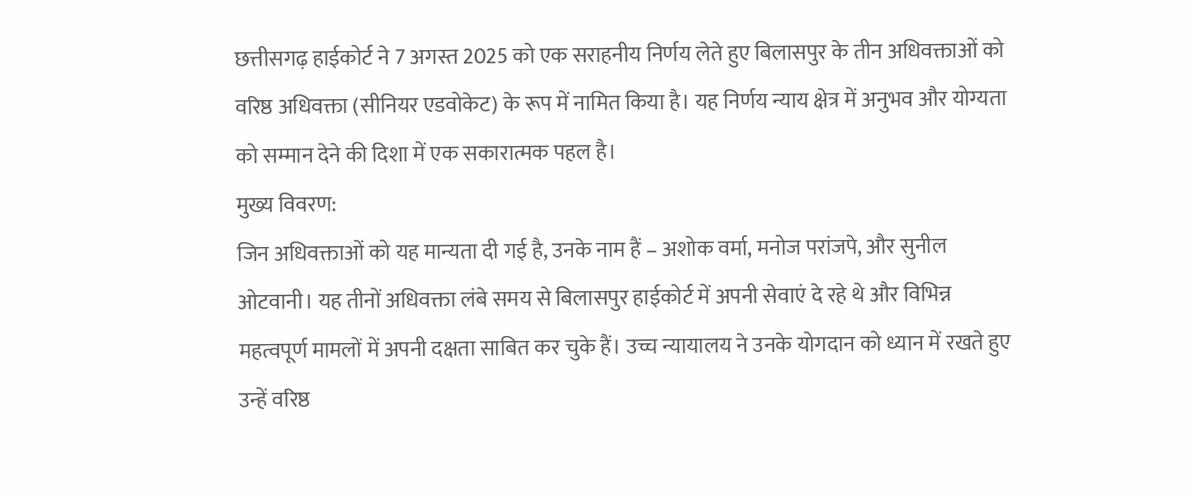छत्तीसगढ़ हाईकोर्ट ने 7 अगस्त 2025 को एक सराहनीय निर्णय लेते हुए बिलासपुर के तीन अधिवक्ताओं को वरिष्ठ अधिवक्ता (सीनियर एडवोकेट) के रूप में नामित किया है। यह निर्णय न्याय क्षेत्र में अनुभव और योग्यता को सम्मान देने की दिशा में एक सकारात्मक पहल है।
मुख्य विवरण:
जिन अधिवक्ताओं को यह मान्यता दी गई है, उनके नाम हैं – अशोक वर्मा, मनोज परांजपे, और सुनील ओटवानी। यह तीनों अधिवक्ता लंबे समय से बिलासपुर हाईकोर्ट में अपनी सेवाएं दे रहे थे और विभिन्न महत्वपूर्ण मामलों में अपनी दक्षता साबित कर चुके हैं। उच्च न्यायालय ने उनके योगदान को ध्यान में रखते हुए उन्हें वरिष्ठ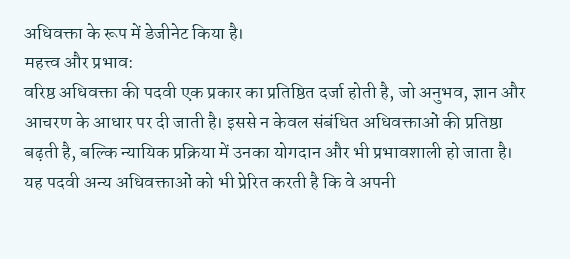अधिवक्ता के रूप में डेजीनेट किया है।
महत्त्व और प्रभाव:
वरिष्ठ अधिवक्ता की पदवी एक प्रकार का प्रतिष्ठित दर्जा होती है, जो अनुभव, ज्ञान और आचरण के आधार पर दी जाती है। इससे न केवल संबंधित अधिवक्ताओं की प्रतिष्ठा बढ़ती है, बल्कि न्यायिक प्रक्रिया में उनका योगदान और भी प्रभावशाली हो जाता है। यह पदवी अन्य अधिवक्ताओं को भी प्रेरित करती है कि वे अपनी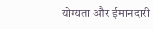योग्यता और ईमानदारी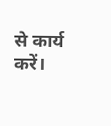से कार्य करें।